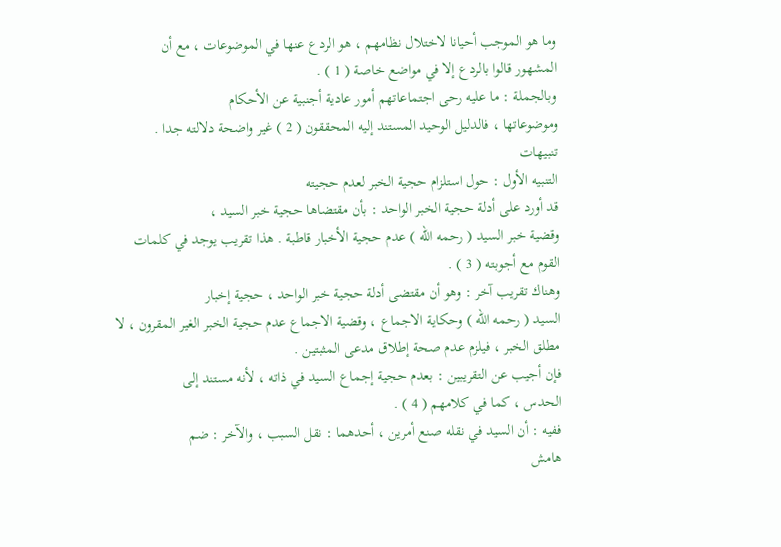وما هو الموجب أحيانا لاختلال نظامهم ، هو الردع عنها في الموضوعات ، مع أن
المشهور قالوا بالردع إلا في مواضع خاصة ( 1 ) .
وبالجملة : ما عليه رحى اجتماعاتهم أمور عادية أجنبية عن الأحكام
وموضوعاتها ، فالدليل الوحيد المستند إليه المحققون ( 2 ) غير واضحة دلالته جدا .
تنبيهات
التنبيه الأول : حول استلزام حجية الخبر لعدم حجيته
قد أورد على أدلة حجية الخبر الواحد : بأن مقتضاها حجية خبر السيد ،
وقضية خبر السيد ( رحمه الله ) عدم حجية الأخبار قاطبة . هذا تقريب يوجد في كلمات
القوم مع أجوبته ( 3 ) .
وهناك تقريب آخر : وهو أن مقتضى أدلة حجية خبر الواحد ، حجية إخبار
السيد ( رحمه الله ) وحكاية الاجماع ، وقضية الاجماع عدم حجية الخبر الغير المقرون ، لا
مطلق الخبر ، فيلزم عدم صحة إطلاق مدعى المثبتين .
فإن أجيب عن التقريبين : بعدم حجية إجماع السيد في ذاته ، لأنه مستند إلى
الحدس ، كما في كلامهم ( 4 ) .
ففيه : أن السيد في نقله صنع أمرين ، أحدهما : نقل السبب ، والآخر : ضم
هامش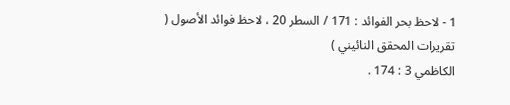1 - لاحظ بحر الفوائد : 171 / السطر 20 ، لاحظ فوائد الأصول ( تقريرات المحقق النائيني )
الكاظمي 3 : 174 .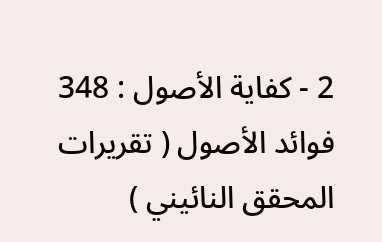2 - كفاية الأصول : 348 فوائد الأصول ( تقريرات المحقق النائيني )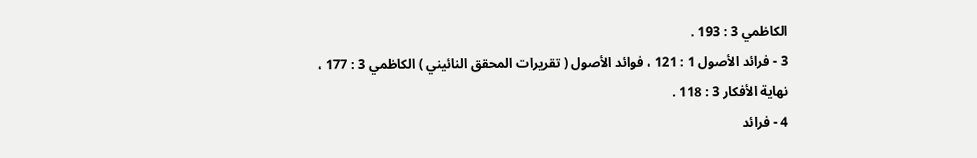الكاظمي 3 : 193 .
3 - فرائد الأصول 1 : 121 ، فوائد الأصول ( تقريرات المحقق النائيني ) الكاظمي 3 : 177 ،
نهاية الأفكار 3 : 118 .
4 - فرائد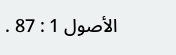الأصول 1 : 87 .